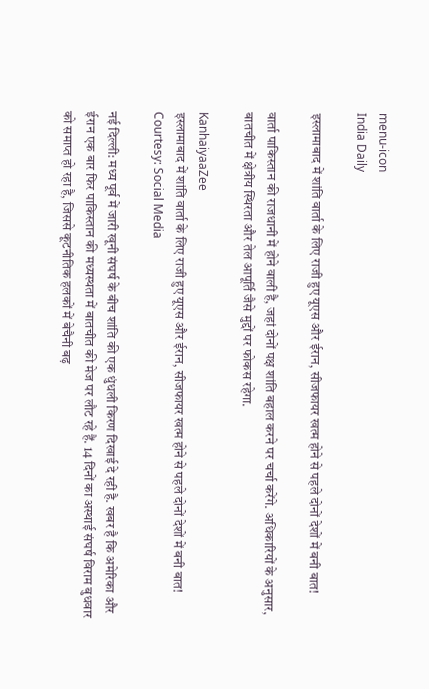menu-icon
India Daily

इस्लामाबाद में शांति वार्ता के लिए राजी हुए यूएस और ईरान, सीजफायर खत्म होने से पहले दोनों देशों में बनी बात!

वार्ता पाकिस्तान की राजधानी में होने वाली है, जहां दोनों पक्ष शांति बहाल करने पर चर्चा करेंगे. अधिकारियों के अनुसार, बातचीत में क्षेत्रीय स्थिरता और तेल आपूर्ति जैसे मुद्दों पर फोकस रहेगा.

KanhaiyaaZee
इस्लामाबाद में शांति वार्ता के लिए राजी हुए यूएस और ईरान, सीजफायर खत्म होने से पहले दोनों देशों में बनी बात!
Courtesy: Social Media

नई दिल्ली: मध्य पूर्व में जारी खूनी संघर्ष के बीच शांति की एक धुंधली किरण दिखाई दे रही है. खबर है कि अमेरिका और ईरान एक बार फिर पाकिस्तान की मध्यस्थता में बातचीत की मेज पर लौट रहे हैं. 14 दिनों का अस्थाई संघर्ष विराम बुधवार को समाप्त हो रहा है, जिससे कूटनीतिक हलकों में बेचैनी बढ़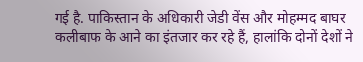गई है. पाकिस्तान के अधिकारी जेडी वेंस और मोहम्मद बाघर कलीबाफ के आने का इंतजार कर रहे हैं, हालांकि दोनों देशों ने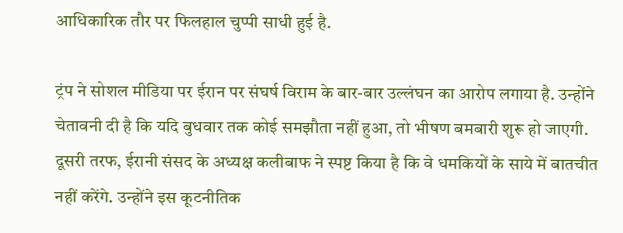आधिकारिक तौर पर फिलहाल चुप्पी साधी हुई है.

ट्रंप ने सोशल मीडिया पर ईरान पर संघर्ष विराम के बार-बार उल्लंघन का आरोप लगाया है. उन्होंने चेतावनी दी है कि यदि बुधवार तक कोई समझौता नहीं हुआ, तो भीषण बमबारी शुरू हो जाएगी. दूसरी तरफ, ईरानी संसद के अध्यक्ष कलीबाफ ने स्पष्ट किया है कि वे धमकियों के साये में बातचीत नहीं करेंगे. उन्होंने इस कूटनीतिक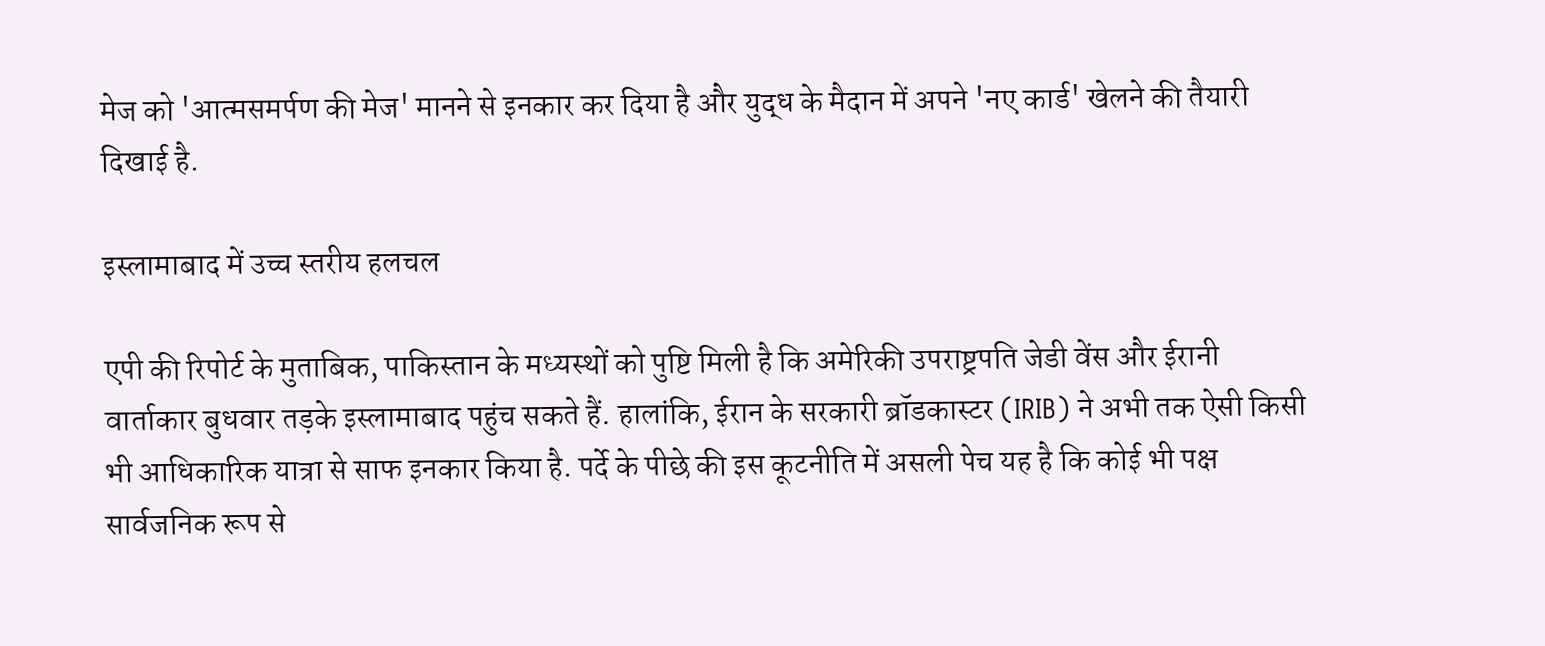मेज को 'आत्मसमर्पण की मेज' मानने से इनकार कर दिया है और युद्ध के मैदान में अपने 'नए कार्ड' खेलने की तैयारी दिखाई है.

इस्लामाबाद में उच्च स्तरीय हलचल

एपी की रिपोर्ट के मुताबिक, पाकिस्तान के मध्यस्थों को पुष्टि मिली है कि अमेरिकी उपराष्ट्रपति जेडी वेंस और ईरानी वार्ताकार बुधवार तड़के इस्लामाबाद पहुंच सकते हैं. हालांकि, ईरान के सरकारी ब्रॉडकास्टर (IRIB) ने अभी तक ऐसी किसी भी आधिकारिक यात्रा से साफ इनकार किया है. पर्दे के पीछे की इस कूटनीति में असली पेच यह है कि कोई भी पक्ष सार्वजनिक रूप से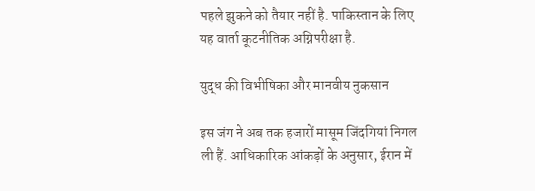पहले झुकने को तैयार नहीं है. पाकिस्तान के लिए यह वार्ता कूटनीतिक अग्निपरीक्षा है.

युद्ध की विभीषिका और मानवीय नुकसान

इस जंग ने अब तक हजारों मासूम जिंदगियां निगल ली हैं. आधिकारिक आंकड़ों के अनुसार, ईरान में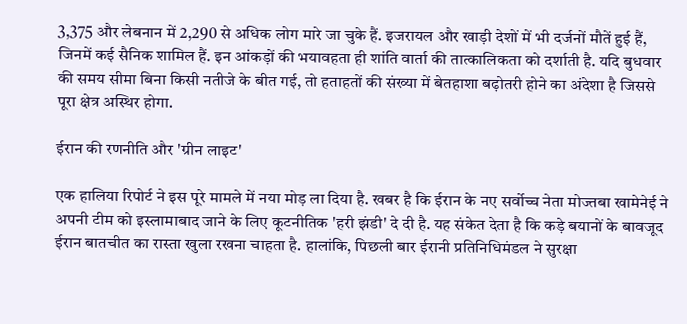3,375 और लेबनान में 2,290 से अधिक लोग मारे जा चुके हैं. इजरायल और खाड़ी देशों में भी दर्जनों मौतें हुई हैं, जिनमें कई सैनिक शामिल हैं. इन आंकड़ों की भयावहता ही शांति वार्ता की तात्कालिकता को दर्शाती है. यदि बुधवार की समय सीमा बिना किसी नतीजे के बीत गई, तो हताहतों की संख्या में बेतहाशा बढ़ोतरी होने का अंदेशा है जिससे पूरा क्षेत्र अस्थिर होगा.

ईरान की रणनीति और 'ग्रीन लाइट'

एक हालिया रिपोर्ट ने इस पूरे मामले में नया मोड़ ला दिया है. खबर है कि ईरान के नए सर्वोच्च नेता मोज्तबा खामेनेई ने अपनी टीम को इस्लामाबाद जाने के लिए कूटनीतिक 'हरी झंडी' दे दी है. यह संकेत देता है कि कड़े बयानों के बावजूद ईरान बातचीत का रास्ता खुला रखना चाहता है. हालांकि, पिछली बार ईरानी प्रतिनिधिमंडल ने सुरक्षा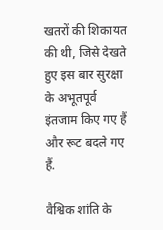खतरों की शिकायत की थी, जिसे देखते हुए इस बार सुरक्षा के अभूतपूर्व इंतजाम किए गए हैं और रूट बदले गए हैं.

वैश्विक शांति के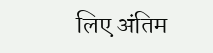लिए अंतिम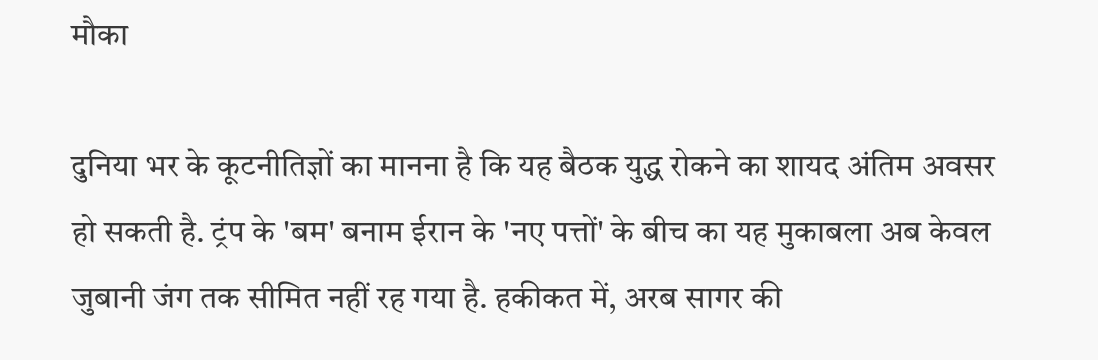मौका

दुनिया भर के कूटनीतिज्ञों का मानना है कि यह बैठक युद्ध रोकने का शायद अंतिम अवसर हो सकती है. ट्रंप के 'बम' बनाम ईरान के 'नए पत्तों' के बीच का यह मुकाबला अब केवल जुबानी जंग तक सीमित नहीं रह गया है. हकीकत में, अरब सागर की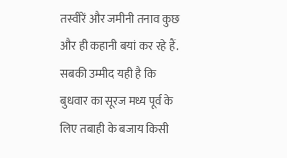तस्वीरें और जमीनी तनाव कुछ और ही कहानी बयां कर रहे हैं. सबकी उम्मीद यही है कि बुधवार का सूरज मध्य पूर्व के लिए तबाही के बजाय किसी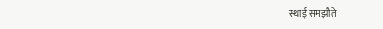स्थाई समझौते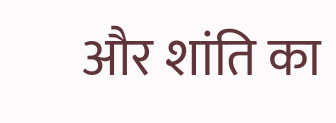और शांति का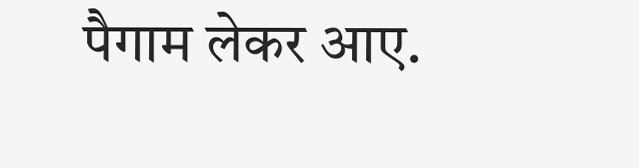पैगाम लेकर आए.